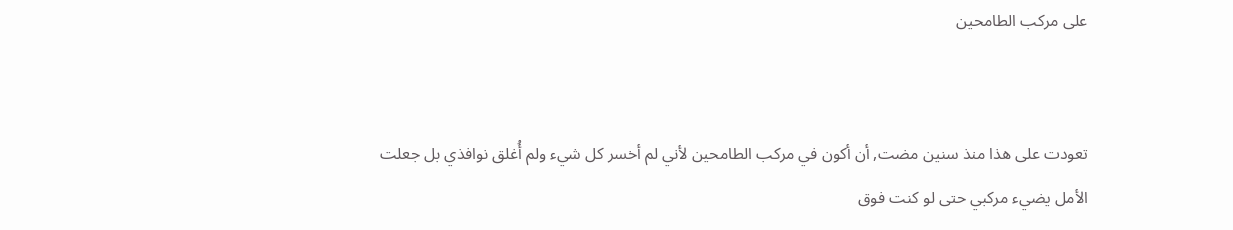على مركب الطامحين


تعودت على هذا منذ سنين مضت, أن أكون في مركب الطامحين لأني لم أخسر كل شيء ولم أُغلق نوافذي بل جعلت الأمل يضيء مركبي حتى لو كنت فوق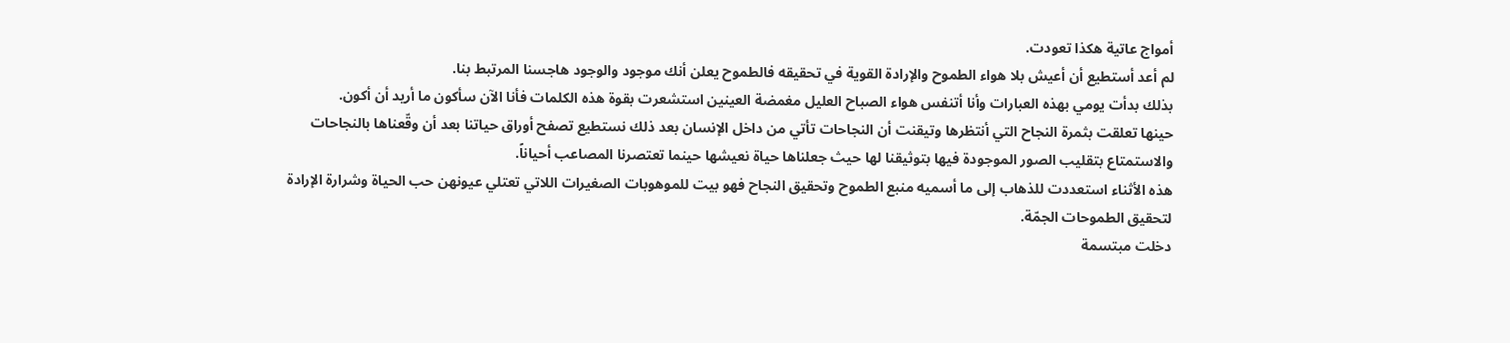أمواج عاتية هكذا تعودت.
لم أعد أستطيع أن أعيش بلا هواء الطموح والإرادة القوية في تحقيقه فالطموح يعلن أنك موجود والوجود هاجسنا المرتبط بنا.
بذلك بدأت يومي بهذه العبارات وأنا أتنفس هواء الصباح العليل مغمضة العينين استشعرت بقوة هذه الكلمات فأنا الآن سأكون ما أريد أن أكون.
حينها تعلقت بثمرة النجاح التي أنتظرها وتيقنت أن النجاحات تأتي من داخل الإنسان بعد ذلك نستطيع تصفح أوراق حياتنا بعد أن وقّعناها بالنجاحات والاستمتاع بتقليب الصور الموجودة فيها بتوثيقنا لها حيث جعلناها حياة نعيشها حينما تعتصرنا المصاعب أحياناً.
هذه الأثناء استعددت للذهاب إلى ما أسميه منبع الطموح وتحقيق النجاح فهو بيت للموهوبات الصغيرات اللاتي تعتلي عيونهن حب الحياة وشرارة الإرادة لتحقيق الطموحات الجمّة.
دخلت مبتسمة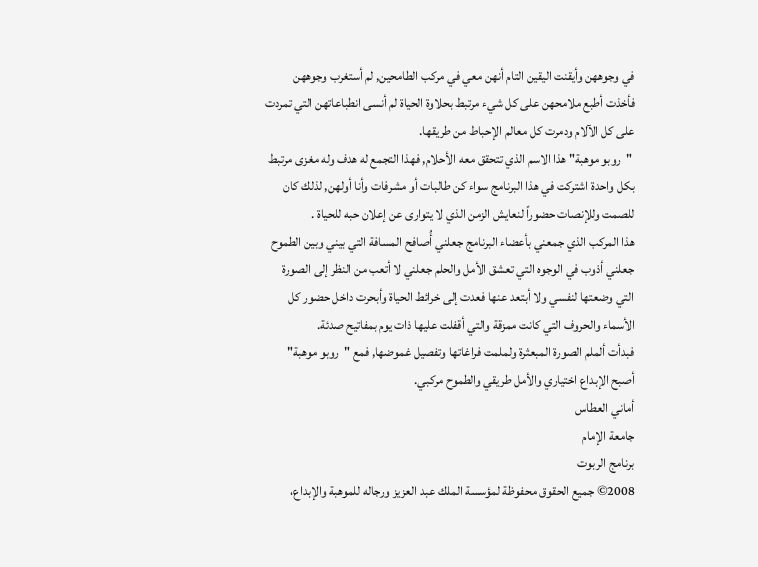في وجوههن وأيقنت اليقين التام أنهن معي في مركب الطامحين, لم أستغرب وجوههن فأخذت أطبع ملامحهن على كل شيء مرتبط بحلاوة الحياة لم أنسى انطباعاتهن التي تمردت على كل الآلام ودمرت كل معالم الإحباط من طريقها.
 "روبو موهبة" هذا الاسم الذي تتحقق معه الأحلام, فهذا التجمع له هدف وله مغزى مرتبط بكل واحدة اشتركت في هذا البرنامج سواء كن طالبات أو مشرفات وأنا أولهن, لذلك كان للصمت وللإنصات حضوراً لنعايش الزمن الذي لا يتوارى عن إعلان حبه للحياة .
هذا المركب الذي جمعني بأعضاء البرنامج جعلني أُصافح المسافة التي بيني وبين الطموح جعلني أذوب في الوجوه التي تعشق الأمل والحلم جعلني لا أتعب من النظر إلى الصورة التي وضعتها لنفسي ولا أبتعد عنها فعدت إلى خرائط الحياة وأبحرت داخل حضور كل الأسماء والحروف التي كانت ممزقة والتي أقفلت عليها ذات يوم بمفاتيح صدئة.
فبدأت ألملم الصورة المبعثرة ولملمت فراغاتها وتفصيل غموضها, فمع "روبو موهبة" أصبح الإبداع اختياري والأمل طريقي والطموح مركبي.
أماني العطاس
جامعة الإمام
برنامج الربوت
2008© جميع الحقوق محفوظة لمؤسسة الملك عبد العزيز ورجاله للموهبة والإبداع،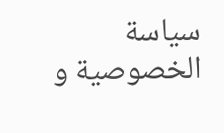سياسة الخصوصية و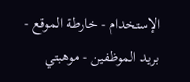الإستخدام - خارطة الموقع - بريد الموظفين - موهبتي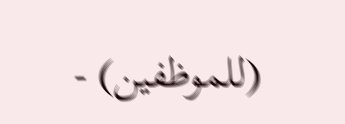(للموظفين) -